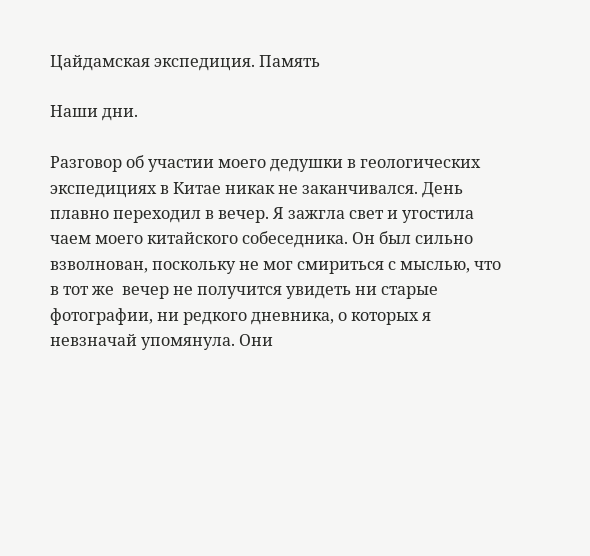Цайдамская экспедиция. Память

Наши дни.

Разговор об участии моего дедушки в геологических экспедициях в Китае никак не заканчивался. День плавно переходил в вечер. Я зажгла свет и угостила чаем моего китайского собеседника. Он был сильно взволнован, поскольку не мог смириться с мыслью, что в тот же  вечер не получится увидеть ни старые фотографии, ни редкого дневника, о которых я невзначай упомянула. Они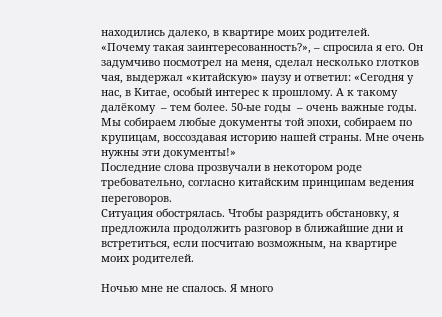находились далеко, в квартире моих родителей.
«Почему такая заинтересованность?», – спросила я его. Он задумчиво посмотрел на меня, сделал несколько глотков чая, выдержал «китайскую» паузу и ответил: «Сегодня у нас, в Китае, особый интерес к прошлому. А к такому далёкому  – тем более. 50-ые годы  – очень важные годы. Мы собираем любые документы той эпохи, собираем по крупицам, воссоздавая историю нашей страны. Мне очень нужны эти документы!»
Последние слова прозвучали в некотором роде требовательно, согласно китайским принципам ведения переговоров.
Ситуация обострялась. Чтобы разрядить обстановку, я предложила продолжить разговор в ближайшие дни и встретиться, если посчитаю возможным, на квартире моих родителей.

Ночью мне не спалось. Я много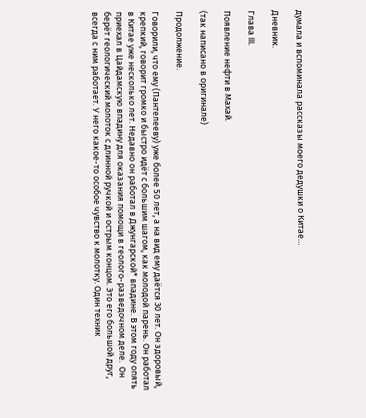думала и вспоминала рассказы моего дедушки о Китае…

Дневник.

Глава III.

Появление нефти в Махай.

(так написано в оригинале)

Продолжение.

Говорили, что ему (Пантелееву) уже более 50 лет, а на вид ему даётся 30 лет. Он здоровый, крепкий, говорит громко и быстро идёт с большим шагом, как молодой парень. Он работал в Китае уже несколько лет. Недавно он работал в Джунгарской* впадине. В этом году опять приехал в Цайдамскую впадину для оказания помощи в геолого-разведочном деле.  Он берёт геологический молоток с длинной ручкой и острым концом. Это его большой друг, всегда с ним работает. У него какое-то особое чувство к молотку. Один техник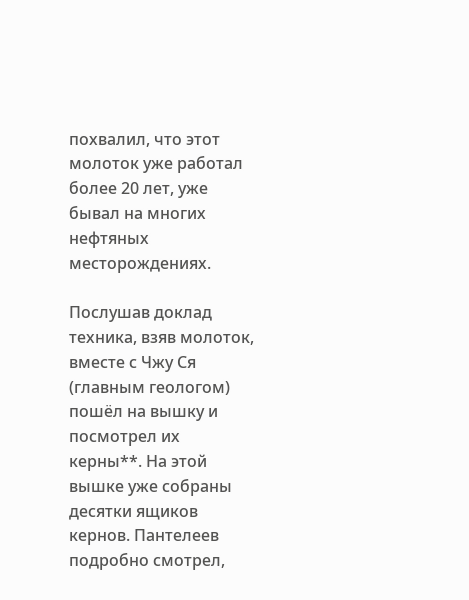похвалил, что этот молоток уже работал более 20 лет, уже бывал на многих нефтяных месторождениях.

Послушав доклад техника, взяв молоток, вместе с Чжу Ся (главным геологом) пошёл на вышку и посмотрел их керны**. На этой вышке уже собраны десятки ящиков кернов. Пантелеев подробно смотрел,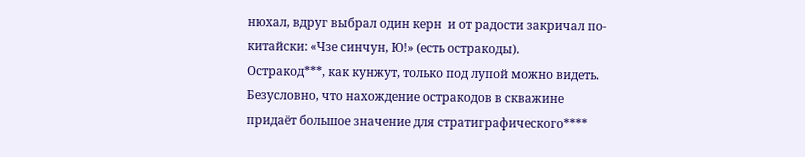нюхал, вдруг выбрал один керн  и от радости закричал по-китайски: «Чзе синчун, Ю!» (есть остракоды).
Остракод***, как кунжут, только под лупой можно видеть. Безусловно, что нахождение остракодов в скважине придаёт большое значение для стратиграфического****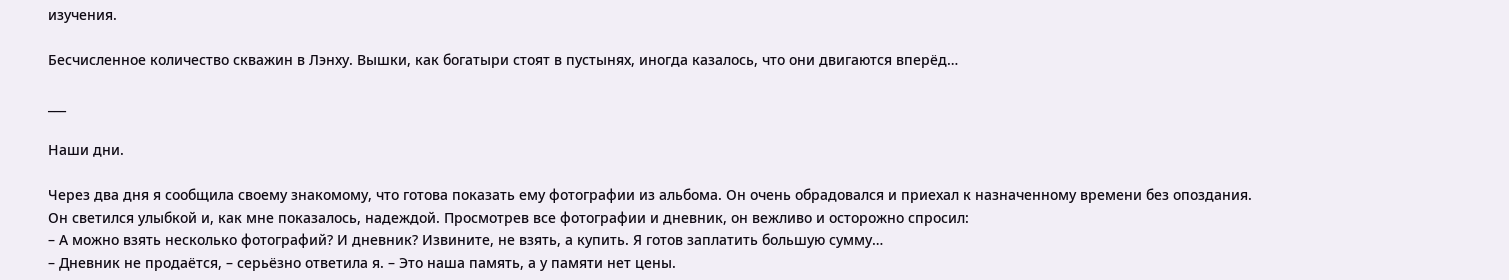изучения.

Бесчисленное количество скважин в Лэнху. Вышки, как богатыри стоят в пустынях, иногда казалось, что они двигаются вперёд…

___

Наши дни.

Через два дня я сообщила своему знакомому, что готова показать ему фотографии из альбома. Он очень обрадовался и приехал к назначенному времени без опоздания. Он светился улыбкой и, как мне показалось, надеждой. Просмотрев все фотографии и дневник, он вежливо и осторожно спросил:
– А можно взять несколько фотографий? И дневник? Извините, не взять, а купить. Я готов заплатить большую сумму…
– Дневник не продаётся, – серьёзно ответила я. – Это наша память, а у памяти нет цены.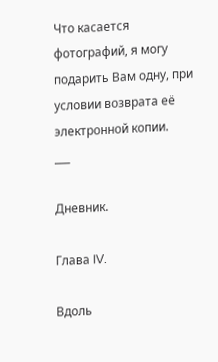Что касается фотографий, я могу подарить Вам одну, при условии возврата её электронной копии.
___

Дневник.

Глава IV.

Вдоль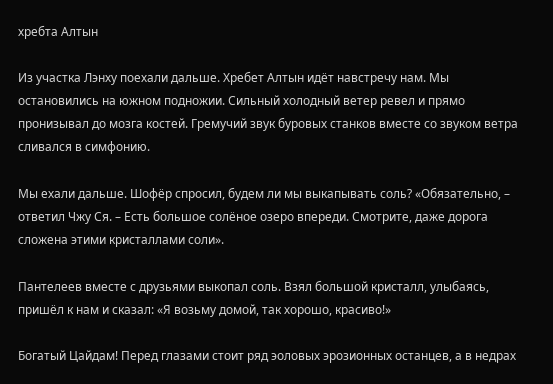хребта Алтын

Из участка Лэнху поехали дальше. Хребет Алтын идёт навстречу нам. Мы остановились на южном подножии. Сильный холодный ветер ревел и прямо пронизывал до мозга костей. Гремучий звук буровых станков вместе со звуком ветра сливался в симфонию.

Мы ехали дальше. Шофёр спросил, будем ли мы выкапывать соль? «Обязательно, – ответил Чжу Ся. – Есть большое солёное озеро впереди. Смотрите, даже дорога сложена этими кристаллами соли».

Пантелеев вместе с друзьями выкопал соль. Взял большой кристалл, улыбаясь, пришёл к нам и сказал: «Я возьму домой, так хорошо, красиво!»

Богатый Цайдам! Перед глазами стоит ряд эоловых эрозионных останцев, а в недрах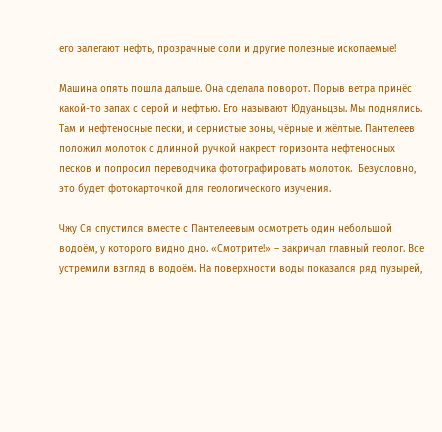его залегают нефть, прозрачные соли и другие полезные ископаемые!

Машина опять пошла дальше. Она сделала поворот. Порыв ветра принёс какой-то запах с серой и нефтью. Его называют Юдуаньцзы. Мы поднялись. Там и нефтеносные пески, и сернистые зоны, чёрные и жёлтые. Пантелеев положил молоток с длинной ручкой накрест горизонта нефтеносных песков и попросил переводчика фотографировать молоток.  Безусловно, это будет фотокарточкой для геологического изучения.

Чжу Ся спустился вместе с Пантелеевым осмотреть один небольшой водоём, у которого видно дно. «Смотрите!» – закричал главный геолог. Все устремили взгляд в водоём. На поверхности воды показался ряд пузырей,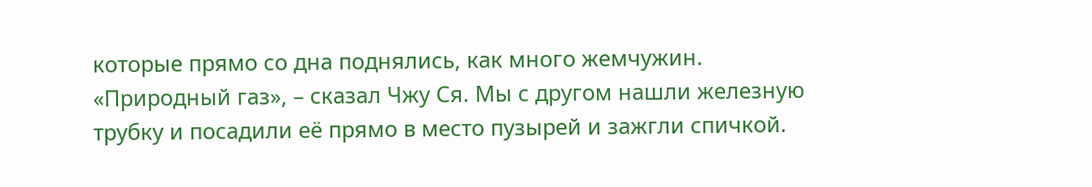которые прямо со дна поднялись, как много жемчужин. «Природный газ», – сказал Чжу Ся. Мы с другом нашли железную трубку и посадили её прямо в место пузырей и зажгли спичкой.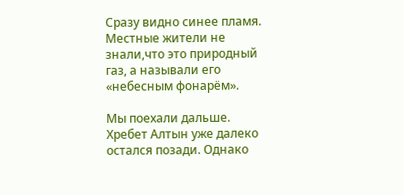Сразу видно синее пламя. Местные жители не знали,что это природный газ, а называли его «небесным фонарём».

Мы поехали дальше. Хребет Алтын уже далеко остался позади. Однако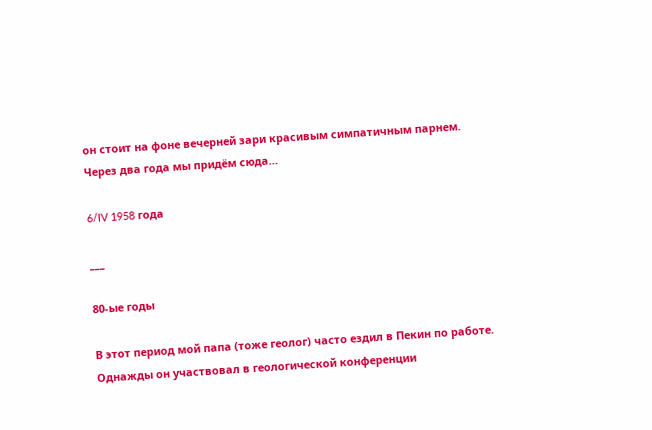он стоит на фоне вечерней зари красивым симпатичным парнем.
Через два года мы придём сюда…

6/IV 1958 года

___

80-ые годы

В этот период мой папа (тоже геолог) часто ездил в Пекин по работе. Однажды он участвовал в геологической конференции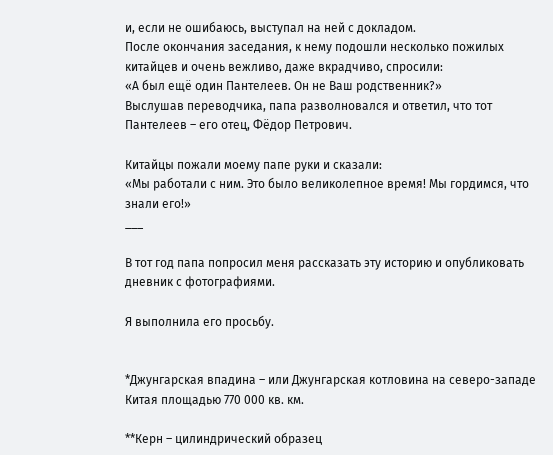и, если не ошибаюсь, выступал на ней с докладом.
После окончания заседания, к нему подошли несколько пожилых китайцев и очень вежливо, даже вкрадчиво, спросили:
«А был ещё один Пантелеев. Он не Ваш родственник?»
Выслушав переводчика, папа разволновался и ответил, что тот Пантелеев – его отец, Фёдор Петрович.

Китайцы пожали моему папе руки и сказали:
«Мы работали с ним. Это было великолепное время! Мы гордимся, что знали его!»
___

В тот год папа попросил меня рассказать эту историю и опубликовать дневник с фотографиями.

Я выполнила его просьбу.


*Джунгарская впадина – или Джунгарская котловина на северо-западе Китая площадью 770 000 кв. км.

**Керн – цилиндрический образец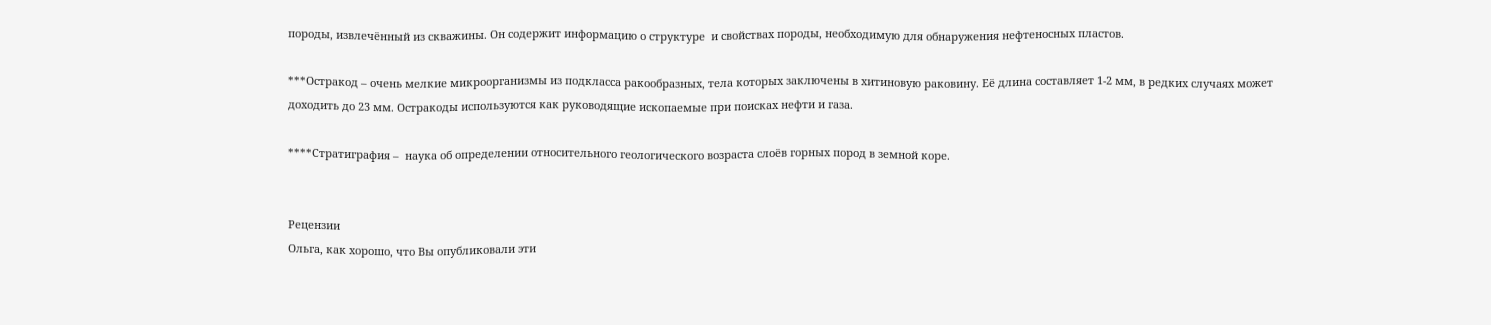породы, извлечённый из скважины. Он содержит информацию о структуре  и свойствах породы, необходимую для обнаружения нефтеносных пластов.

***Остракод – очень мелкие микроорганизмы из подкласса ракообразных, тела которых заключены в хитиновую раковину. Её длина составляет 1-2 мм, в редких случаях может доходить до 23 мм. Остракоды используются как руководящие ископаемые при поисках нефти и газа.

****Стратиграфия –  наука об определении относительного геологического возраста слоёв горных пород в земной коре.


Рецензии
Ольга, как хорошо, что Вы опубликовали эти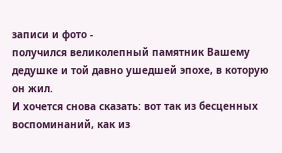записи и фото -
получился великолепный памятник Вашему дедушке и той давно ушедшей эпохе, в которую он жил.
И хочется снова сказать: вот так из бесценных воспоминаний, как из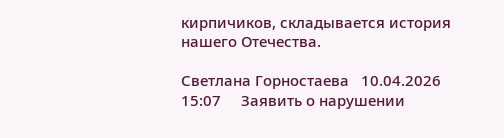кирпичиков, складывается история нашего Отечества.

Светлана Горностаева   10.04.2026 15:07     Заявить о нарушении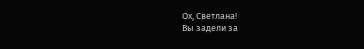Ох, Светлана!
Вы задели за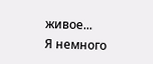живое...
Я немного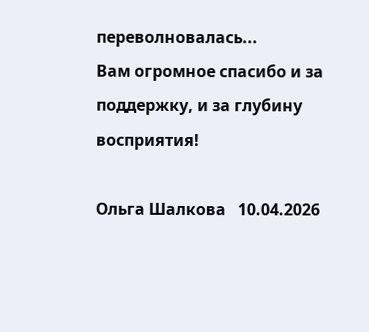переволновалась...
Вам огромное спасибо и за поддержку, и за глубину восприятия!

Ольга Шалкова   10.04.2026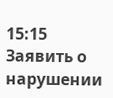15:15   Заявить о нарушении